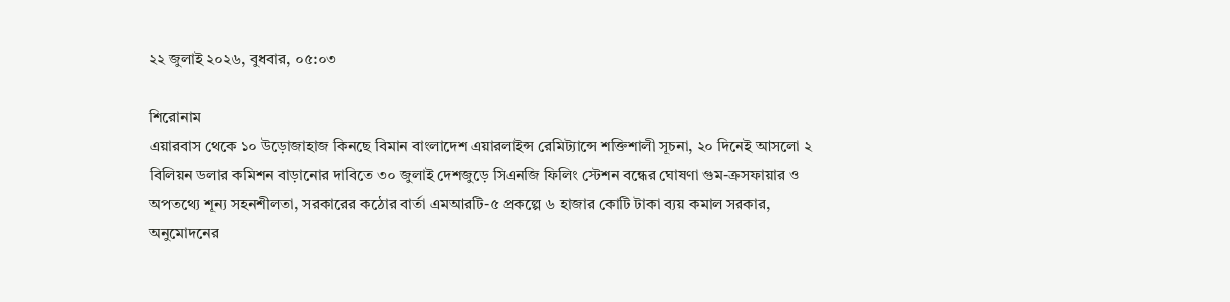২২ জুলাই ২০২৬, বুধবার, ০৫:০৩

শিরোনাম
এয়ারবাস থেকে ১০ উড়োজাহাজ কিনছে বিমান বাংলাদেশ এয়ারলাইন্স রেমিট্যান্সে শক্তিশালী সূচনা, ২০ দিনেই আসলো ২ বিলিয়ন ডলার কমিশন বাড়ানোর দাবিতে ৩০ জুলাই দেশজুড়ে সিএনজি ফিলিং স্টেশন বন্ধের ঘোষণা গুম-ক্রসফায়ার ও অপতথ্যে শূন্য সহনশীলতা, সরকারের কঠোর বার্তা এমআরটি-৫ প্রকল্পে ৬ হাজার কোটি টাকা ব্যয় কমাল সরকার, অনুমোদনের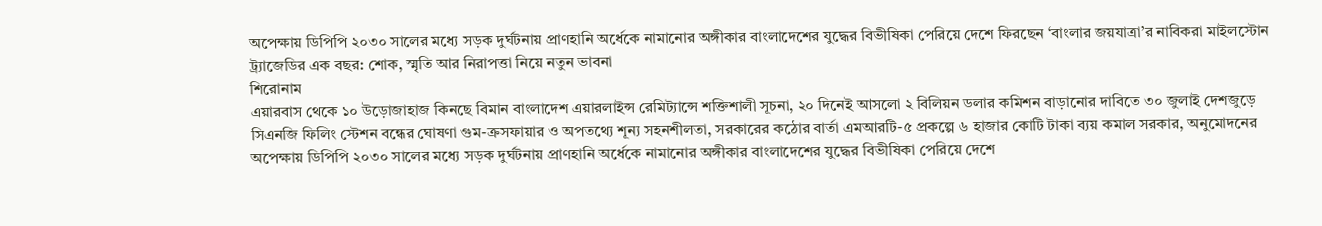অপেক্ষায় ডিপিপি ২০৩০ সালের মধ্যে সড়ক দুর্ঘটনায় প্রাণহানি অর্ধেকে নামানোর অঙ্গীকার বাংলাদেশের যুদ্ধের বিভীষিকা পেরিয়ে দেশে ফিরছেন ‘বাংলার জয়যাত্রা’র নাবিকরা মাইলস্টোন ট্র্যাজেডির এক বছর: শোক, স্মৃতি আর নিরাপত্তা নিয়ে নতুন ভাবনা
শিরোনাম
এয়ারবাস থেকে ১০ উড়োজাহাজ কিনছে বিমান বাংলাদেশ এয়ারলাইন্স রেমিট্যান্সে শক্তিশালী সূচনা, ২০ দিনেই আসলো ২ বিলিয়ন ডলার কমিশন বাড়ানোর দাবিতে ৩০ জুলাই দেশজুড়ে সিএনজি ফিলিং স্টেশন বন্ধের ঘোষণা গুম-ক্রসফায়ার ও অপতথ্যে শূন্য সহনশীলতা, সরকারের কঠোর বার্তা এমআরটি-৫ প্রকল্পে ৬ হাজার কোটি টাকা ব্যয় কমাল সরকার, অনুমোদনের অপেক্ষায় ডিপিপি ২০৩০ সালের মধ্যে সড়ক দুর্ঘটনায় প্রাণহানি অর্ধেকে নামানোর অঙ্গীকার বাংলাদেশের যুদ্ধের বিভীষিকা পেরিয়ে দেশে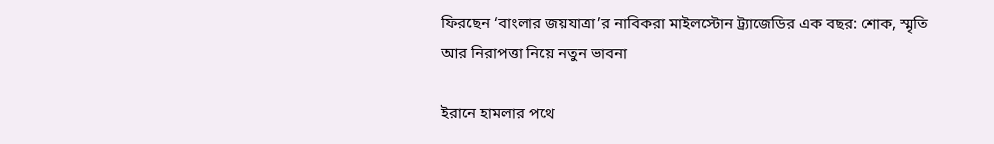ফিরছেন ‘বাংলার জয়যাত্রা’র নাবিকরা মাইলস্টোন ট্র্যাজেডির এক বছর: শোক, স্মৃতি আর নিরাপত্তা নিয়ে নতুন ভাবনা

ইরানে হামলার পথে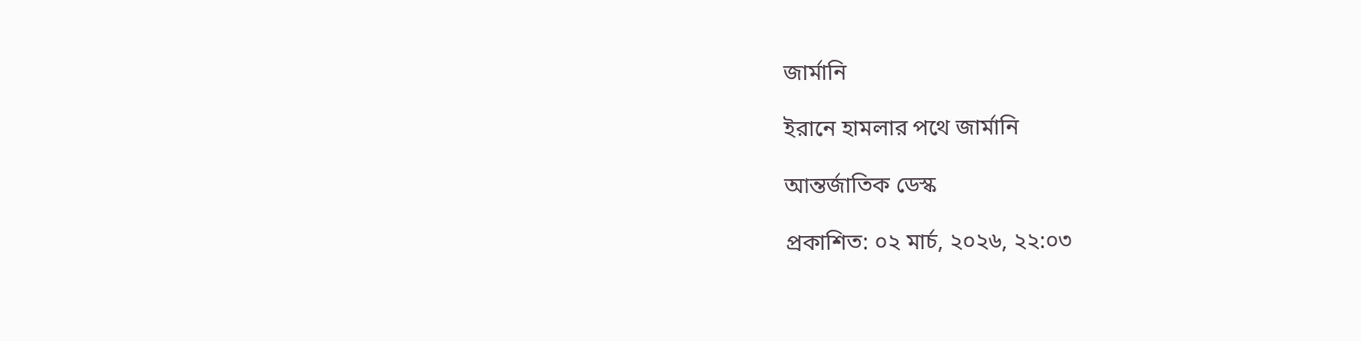জার্মানি

ইরানে হামলার পথে জার্মানি

আন্তর্জাতিক ডেস্ক

প্রকাশিত: ০২ মার্চ, ২০২৬, ২২:০৩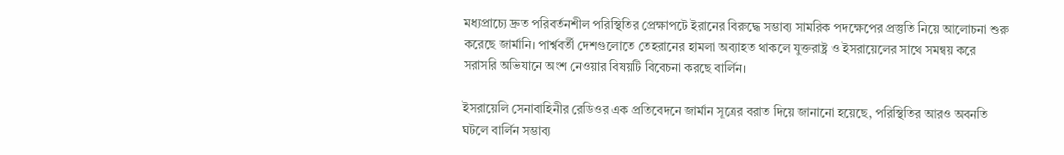মধ্যপ্রাচ্যে দ্রুত পরিবর্তনশীল পরিস্থিতির প্রেক্ষাপটে ইরানের বিরুদ্ধে সম্ভাব্য সামরিক পদক্ষেপের প্রস্তুতি নিয়ে আলোচনা শুরু করেছে জার্মানি। পার্শ্ববর্তী দেশগুলোতে তেহরানের হামলা অব্যাহত থাকলে যুক্তরাষ্ট্র ও ইসরায়েলের সাথে সমন্বয় করে সরাসরি অভিযানে অংশ নেওয়ার বিষয়টি বিবেচনা করছে বার্লিন।

ইসরায়েলি সেনাবাহিনীর রেডিওর এক প্রতিবেদনে জার্মান সূত্রের বরাত দিয়ে জানানো হয়েছে, পরিস্থিতির আরও অবনতি ঘটলে বার্লিন সম্ভাব্য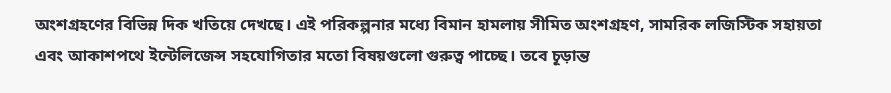অংশগ্রহণের বিভিন্ন দিক খতিয়ে দেখছে। এই পরিকল্পনার মধ্যে বিমান হামলায় সীমিত অংশগ্রহণ, সামরিক লজিস্টিক সহায়তা এবং আকাশপথে ইন্টেলিজেন্স সহযোগিতার মতো বিষয়গুলো গুরুত্ব পাচ্ছে। তবে চূড়ান্ত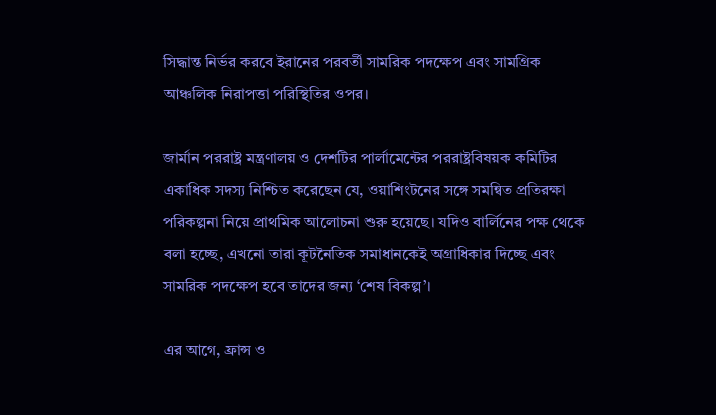সিদ্ধান্ত নির্ভর করবে ইরানের পরবর্তী সামরিক পদক্ষেপ এবং সামগ্রিক আঞ্চলিক নিরাপত্তা পরিস্থিতির ওপর।

জার্মান পররাষ্ট্র মন্ত্রণালয় ও দেশটির পার্লামেন্টের পররাষ্ট্রবিষয়ক কমিটির একাধিক সদস্য নিশ্চিত করেছেন যে, ওয়াশিংটনের সঙ্গে সমন্বিত প্রতিরক্ষা পরিকল্পনা নিয়ে প্রাথমিক আলোচনা শুরু হয়েছে। যদিও বার্লিনের পক্ষ থেকে বলা হচ্ছে, এখনো তারা কূটনৈতিক সমাধানকেই অগ্রাধিকার দিচ্ছে এবং সামরিক পদক্ষেপ হবে তাদের জন্য ‘শেষ বিকল্প’।

এর আগে, ফ্রান্স ও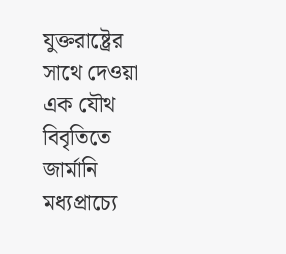যুক্তরাষ্ট্রের সাথে দেওয়া এক যৌথ বিবৃতিতে জার্মানি মধ্যপ্রাচ্যে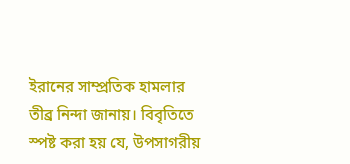ইরানের সাম্প্রতিক হামলার তীব্র নিন্দা জানায়। বিবৃতিতে স্পষ্ট করা হয় যে, উপসাগরীয়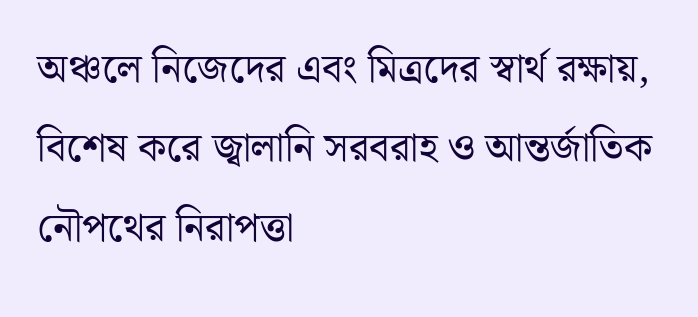অঞ্চলে নিজেদের এবং মিত্রদের স্বার্থ রক্ষায়, বিশেষ করে জ্বালানি সরবরাহ ও আন্তর্জাতিক নৌপথের নিরাপত্তা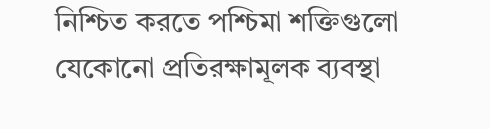নিশ্চিত করতে পশ্চিমা শক্তিগুলো যেকোনো প্রতিরক্ষামূলক ব্যবস্থা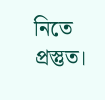নিতে প্রস্তুত।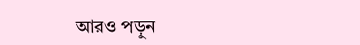আরও পড়ুন